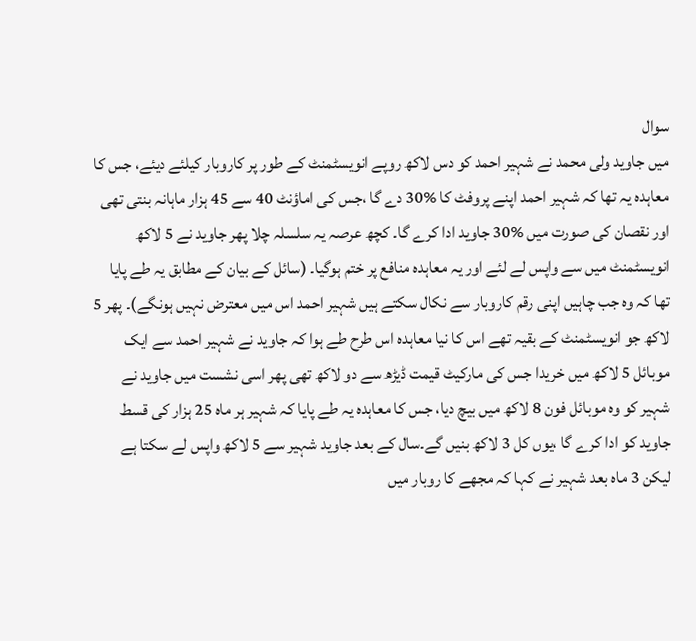سوال
میں جاوید ولی محمد نے شہیر احمد کو دس لاکھ روپے انویسٹمنٹ کے طور پر کاروبار کیلئے دیئے، جس کا معاہدہ یہ تھا کہ شہیر احمد اپنے پروفٹ کا %30 دے گا ،جس کی اماؤنٹ 40 سے 45 ہزار ماہانہ بنتی تھی اور نقصان کی صورت میں %30 جاوید ادا کرے گا۔ کچھ عرصہ یہ سلسلہ چلا پھر جاوید نے 5 لاکھ انویسٹمنٹ میں سے واپس لے لئے اور یہ معاہدہ منافع پر ختم ہوگیا۔ (سائل کے بیان کے مطابق یہ طے پایا تھا کہ وہ جب چاہیں اپنی رقم کاروبار سے نکال سکتے ہیں شہیر احمد اس میں معترض نہیں ہونگے)۔ پھر 5 لاکھ جو انویسٹمنٹ کے بقیہ تھے اس کا نیا معاہدہ اس طرح طے ہوا کہ جاوید نے شہیر احمد سے ایک موبائل 5 لاکھ میں خریدا جس کی مارکیٹ قیمت ڈیڑھ سے دو لاکھ تھی پھر اسی نشست میں جاوید نے شہیر کو وہ موبائل فون 8 لاکھ میں بیچ دیا، جس کا معاہدہ یہ طے پایا کہ شہیر ہر ماہ 25 ہزار کی قسط جاوید کو ادا کرے گا ،یوں کل 3 لاکھ بنیں گے۔سال کے بعد جاوید شہیر سے 5 لاکھ واپس لے سکتا ہے لیکن 3 ماہ بعد شہیر نے کہا کہ مجھے کا روبار میں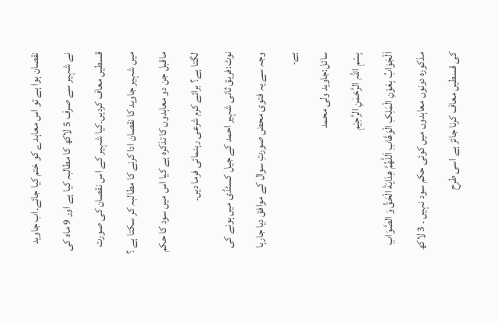نقصان ہوا ہے تو اس معاہدے کو ختم کیا جائے۔اب جاوید نے شہیر سے صرف 5 لاکھ کا مطالبہ کیا ہے اور 9 ماہ کی قسطیں معاف کردیں۔کیا شہیر کے اس نقصان کی صورت میں شہیر جاوید کا نقصان ادا کرنے کا مطالبہ کر سکتا ہے ؟ ماقبل جن دو معاہدوں کا تذکرہ ہے کیا اس میں سود کا حکم لگتا ہے؟ برائے کرم شرعی رہنمائی فرما دیں۔
نوٹ:فریق ثانی شہیر احمد کے جیل کسٹڈی میں ہونے کی وجہ سے یہ فتوی محض صورتِ سوال کے موافق دیا جارہا ہے۔
سائل:جاوید ولی محمد
بِسْمِ اللہِ الرَّحْمٰنِ الرَّحِيْمِ
اَلْجَوَابُ بِعَوْنِ الْمَلِکِ الْوَھَّابِ اَللّٰھُمَّ ھِدَايَةَ الْحَقِّ وَ الصَّوَابِ
مذکورہ دونوں معاہدوں میں کوئی حکم سود نہیں ۔ 3 لاکھ کی قسطیں معاف کرنا جائز ہے اسی طرح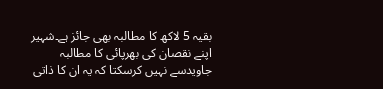بقیہ 5 لاکھ کا مطالبہ بھی جائز ہے۔شہیر اپنے نقصان کی بھرپائی کا مطالبہ جاویدسے نہیں کرسکتا کہ یہ ان کا ذاتی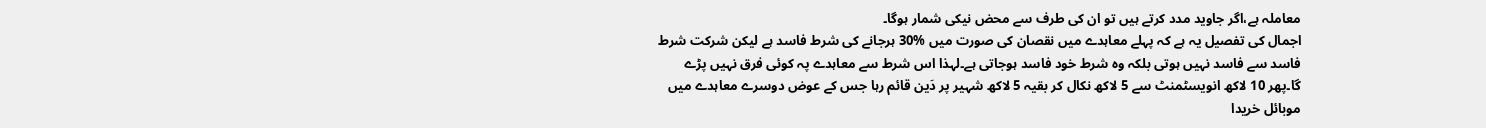معاملہ ہے،اگر جاوید مدد کرتے ہیں تو ان کی طرف سے محض نیکی شمار ہوگا۔
اجمال کی تفصیل یہ ہے کہ پہلے معاہدے میں نقصان کی صورت میں %30 ہرجانے کی شرط فاسد ہے لیکن شرکت شرط فاسد سے فاسد نہیں ہوتی بلکہ وہ شرط خود فاسد ہوجاتی ہے۔لہذا اس شرط سے معاہدے پہ کوئی فرق نہیں پڑے گا۔پھر 10 لاکھ انویسٹمنٹ سے 5 لاکھ نکال کر بقیہ 5 لاکھ شہیر پر دَین قائم رہا جس کے عوض دوسرے معاہدے میں موبائل خریدا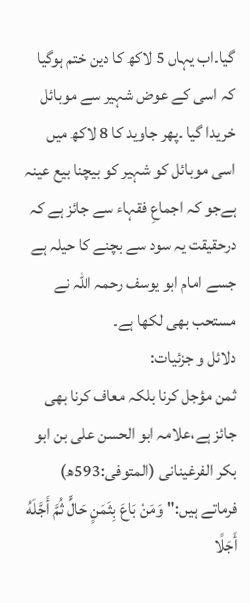گیا۔اب یہاں 5 لاکھ کا دین ختم ہوگیا کہ اسی کے عوض شہیر سے موبائل خریدا گیا ۔پھر جاوید کا 8 لاکھ میں اسی موبائل کو شہیر کو بیچنا بیع عینہ ہےجو کہ اجماعِ فقہاء سے جائز ہے کہ درحقیقت یہ سود سے بچنے کا حیلہ ہے جسے امام ابو یوسف رحمہ اللہ نے مستحب بھی لکھا ہے۔
دلائل و جزئیات:
ثمن مؤجل کرنا بلکہ معاف کرنا بھی جائز ہے،علامہ ابو الحسن علی بن ابو بکر الفرغینانی (المتوفی:593ھ) فرماتے ہیں:"وَمَنْ بَاعَ بِثَمَنٍ حَالٍّ ثُمَّ أَجَّلَهُ أَجَلًا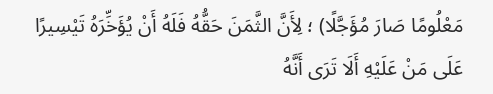مَعْلُومًا صَارَ مُؤَجَّلًا) ؛ لِأَنَّ الثَّمَنَ حَقُّهُ فَلَهُ أَنْ يُؤَخِّرَهُ تَيْسِيرًا عَلَى مَنْ عَلَيْهِ أَلَا تَرَى أَنَّهُ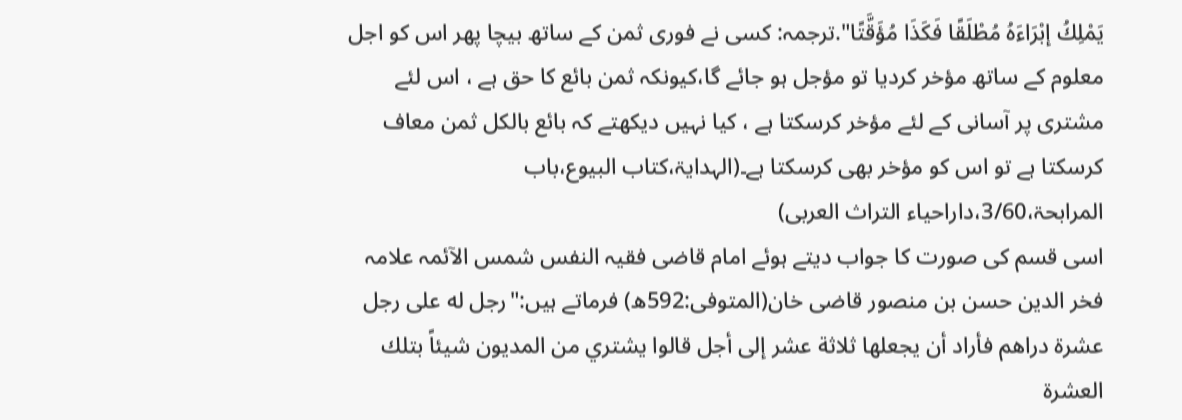يَمْلِكُ إبْرَاءَهُ مُطْلَقًا فَكَذَا مُؤَقَّتًا".ترجمہ: کسی نے فوری ثمن کے ساتھ بیچا پھر اس کو اجل معلوم کے ساتھ مؤخر کردیا تو مؤجل ہو جائے گا،کیونکہ ثمن بائع کا حق ہے ، اس لئے مشتری پر آسانی کے لئے مؤخر کرسکتا ہے ، کیا نہیں دیکھتے کہ بائع بالکل ثمن معاف کرسکتا ہے تو اس کو مؤخر بھی کرسکتا ہے۔(الہدایۃ،کتاب البیوع،باب المرابحۃ،3/60،داراحیاء التراث العربی)
اسی قسم کی صورت کا جواب دیتے ہوئے امام قاضی فقیہ النفس شمس الآئمہ علامہ فخر الدین حسن بن منصور قاضی خان(المتوفی:592ھ) فرماتے ہیں:"رجل له على رجل عشرة دراهم فأراد أن يجعلها ثلاثة عشر إلى أجل قالوا يشتري من المديون شيئاً بتلك العشرة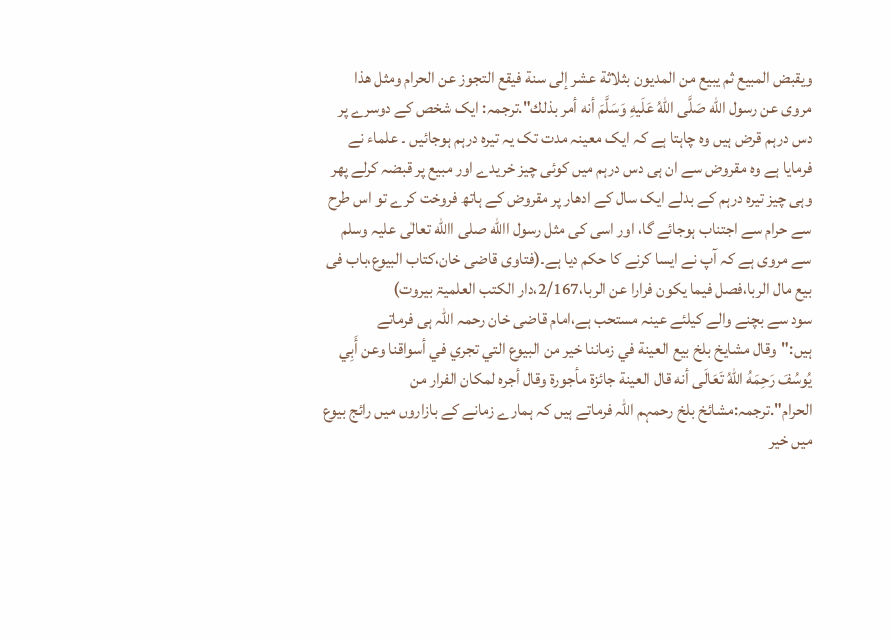ويقبض المبيع ثم يبيع من المديون بثلاثة عشر إلى سنة فيقع التجوز عن الحرام ومثل هذا مروى عن رسول الله صَلَّى اللهُ عَلَيهِ وَسَلَّمَ أنه أمر بذلك".ترجمہ: ایک شخص کے دوسرے پر دس درہم قرض ہیں وہ چاہتا ہے کہ ایک معینہ مدت تک یہ تیرہ درہم ہوجائیں ۔ علماء نے فرمایا ہے وہ مقروض سے ان ہی دس درہم میں کوئی چیز خریدے اور مبیع پر قبضہ کرلے پھر وہی چیز تیرہ درہم کے بدلے ایک سال کے ادھار پر مقروض کے ہاتھ فروخت کرے تو اس طرح سے حرام سے اجتناب ہوجائے گا، اور اسی کی مثل رسول االله صلی االله تعالٰی علیہ وسلم سے مروی ہے کہ آپ نے ایسا کرنے کا حکم دیا ہے۔(فتاوی قاضی خان،کتاب البیوع،باب فی بیع مال الربا،فصل فیما یکون فرارا عن الربا،2/167،دار الکتب العلمیۃ بیروت)
سود سے بچنے والے کیلئے عینہ مستحب ہے،امام قاضی خان رحمہ اللہ ہی فرماتے ہیں:"وقال مشايخ بلخ بيع العينة في زماننا خير من البيوع التي تجري في أسواقنا وعن أَبِي يُوسُفَ رَحِمَهُ اللهُ تَعَالَى أنه قال العينة جائزة مأجورة وقال أجره لمكان الفرار من الحرام".ترجمہ:مشائخ بلخ رحمہم اللہ فرماتے ہیں کہ ہمارے زمانے کے بازاروں میں رائج بیوع میں خیر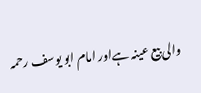والی بیع عینہ ہےاور امام ابو یوسف رحمہ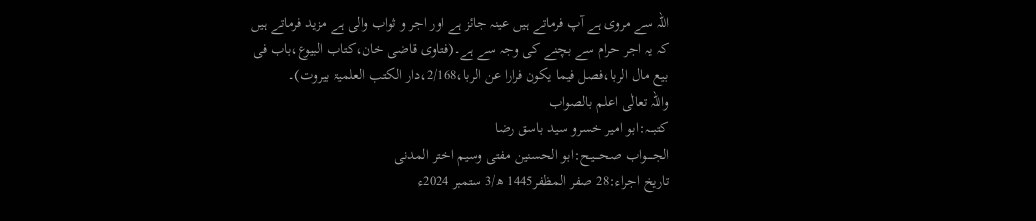اللہ سے مروی ہے آپ فرماتے ہیں عینہ جائز ہے اور اجر و ثواب والی ہے مزید فرماتے ہیں کہ یہ اجر حرام سے بچنے کی وجہ سے ہے۔(فتاوی قاضی خان،کتاب البیوع،باب فی بیع مال الربا،فصل فیما یکون فرارا عن الربا،2/168،دار الکتب العلمیۃ بیروت)۔
واللہ تعالٰی اعلم بالصواب
کتبـــہ:ابو امیر خسرو سید باسق رضا
الجـــــواب صحــــیـح:ابو الحسنین مفتی وسیم اختر المدنی
تاریخ اجراء:28 صفر المظفر1445 ھ/3 ستمبر 2024ء